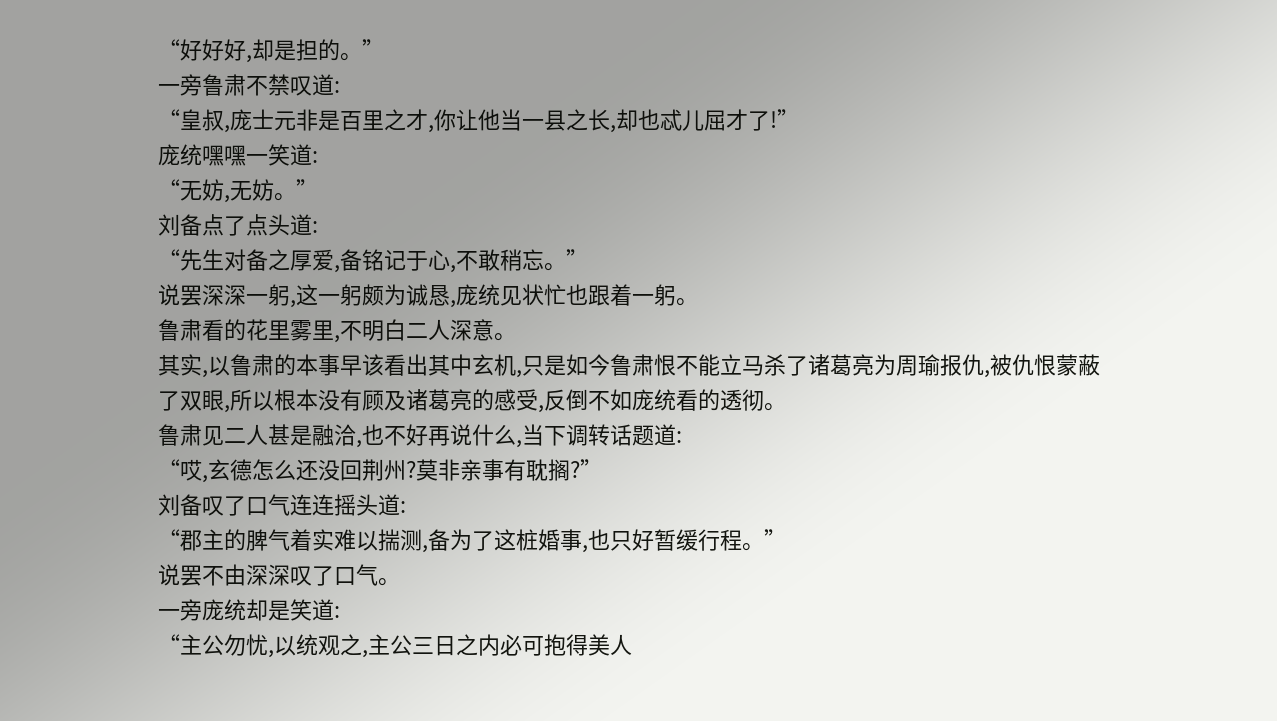“好好好,却是担的。”
一旁鲁肃不禁叹道:
“皇叔,庞士元非是百里之才,你让他当一县之长,却也忒儿屈才了!”
庞统嘿嘿一笑道:
“无妨,无妨。”
刘备点了点头道:
“先生对备之厚爱,备铭记于心,不敢稍忘。”
说罢深深一躬,这一躬颇为诚恳,庞统见状忙也跟着一躬。
鲁肃看的花里雾里,不明白二人深意。
其实,以鲁肃的本事早该看出其中玄机,只是如今鲁肃恨不能立马杀了诸葛亮为周瑜报仇,被仇恨蒙蔽了双眼,所以根本没有顾及诸葛亮的感受,反倒不如庞统看的透彻。
鲁肃见二人甚是融洽,也不好再说什么,当下调转话题道:
“哎,玄德怎么还没回荆州?莫非亲事有耽搁?”
刘备叹了口气连连摇头道:
“郡主的脾气着实难以揣测,备为了这桩婚事,也只好暂缓行程。”
说罢不由深深叹了口气。
一旁庞统却是笑道:
“主公勿忧,以统观之,主公三日之内必可抱得美人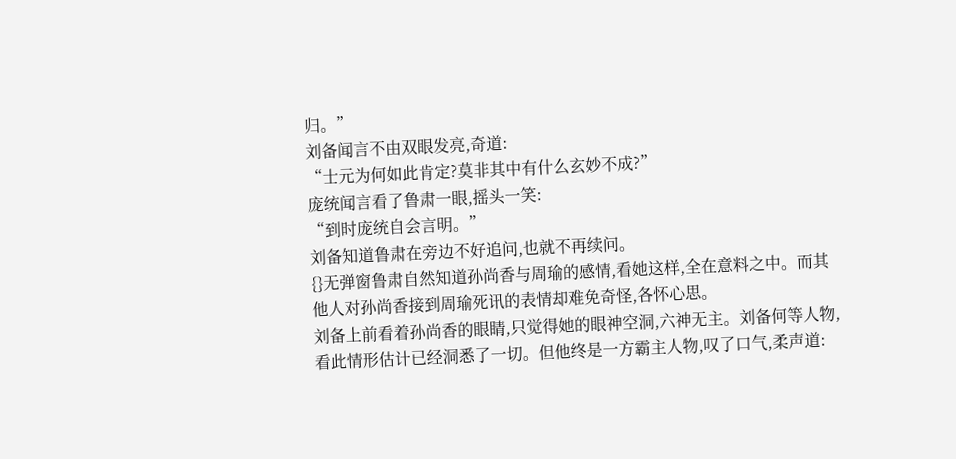归。”
刘备闻言不由双眼发亮,奇道:
“士元为何如此肯定?莫非其中有什么玄妙不成?”
庞统闻言看了鲁肃一眼,摇头一笑:
“到时庞统自会言明。”
刘备知道鲁肃在旁边不好追问,也就不再续问。
{}无弹窗鲁肃自然知道孙尚香与周瑜的感情,看她这样,全在意料之中。而其他人对孙尚香接到周瑜死讯的表情却难免奇怪,各怀心思。
刘备上前看着孙尚香的眼睛,只觉得她的眼神空洞,六神无主。刘备何等人物,看此情形估计已经洞悉了一切。但他终是一方霸主人物,叹了口气,柔声道: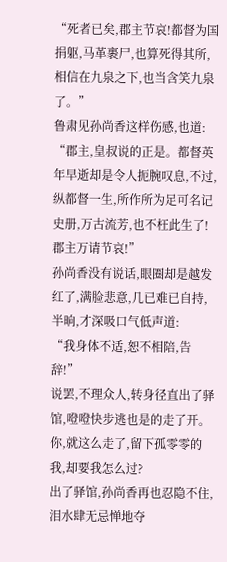“死者已矣,郡主节哀!都督为国捐躯,马革裹尸,也算死得其所,相信在九泉之下,也当含笑九泉了。”
鲁肃见孙尚香这样伤感,也道:
“郡主,皇叔说的正是。都督英年早逝却是令人扼腕叹息,不过,纵都督一生,所作所为足可名记史册,万古流芳,也不枉此生了!郡主万请节哀!”
孙尚香没有说话,眼圈却是越发红了,满脸悲意,几已难已自持,半晌,才深吸口气低声道:
“我身体不适,恕不相陪,告辞!”
说罢,不理众人,转身径直出了驿馆,噔噔快步逃也是的走了开。
你,就这么走了,留下孤零零的我,却要我怎么过?
出了驿馆,孙尚香再也忍隐不住,泪水肆无忌惮地夺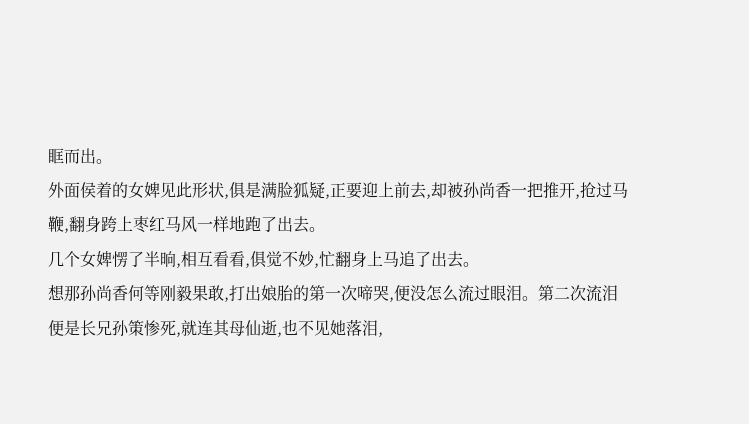眶而出。
外面侯着的女婢见此形状,俱是满脸狐疑,正要迎上前去,却被孙尚香一把推开,抢过马鞭,翻身跨上枣红马风一样地跑了出去。
几个女婢愣了半晌,相互看看,俱觉不妙,忙翻身上马追了出去。
想那孙尚香何等刚毅果敢,打出娘胎的第一次啼哭,便没怎么流过眼泪。第二次流泪便是长兄孙策惨死,就连其母仙逝,也不见她落泪,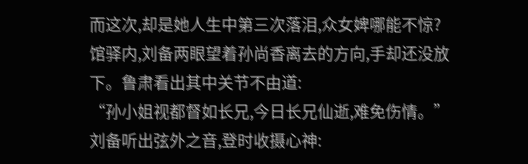而这次,却是她人生中第三次落泪,众女婢哪能不惊?
馆驿内,刘备两眼望着孙尚香离去的方向,手却还没放下。鲁肃看出其中关节不由道:
“孙小姐视都督如长兄,今日长兄仙逝,难免伤情。”
刘备听出弦外之音,登时收摄心神: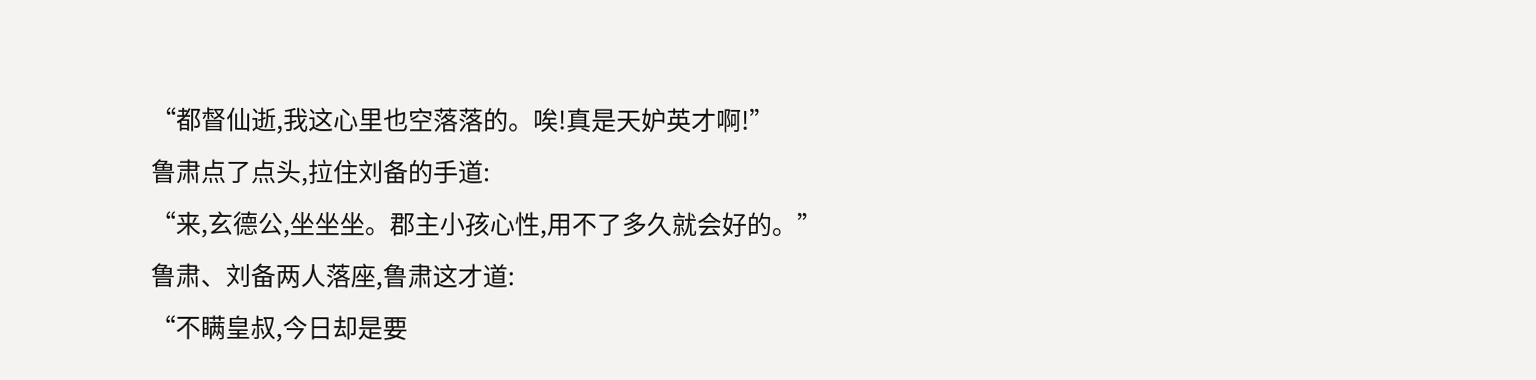“都督仙逝,我这心里也空落落的。唉!真是天妒英才啊!”
鲁肃点了点头,拉住刘备的手道:
“来,玄德公,坐坐坐。郡主小孩心性,用不了多久就会好的。”
鲁肃、刘备两人落座,鲁肃这才道:
“不瞒皇叔,今日却是要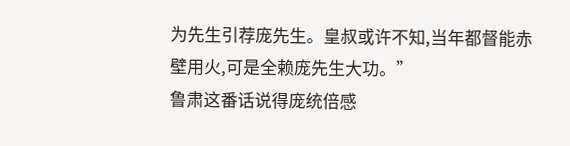为先生引荐庞先生。皇叔或许不知,当年都督能赤壁用火,可是全赖庞先生大功。”
鲁肃这番话说得庞统倍感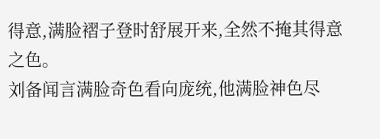得意,满脸褶子登时舒展开来,全然不掩其得意之色。
刘备闻言满脸奇色看向庞统,他满脸神色尽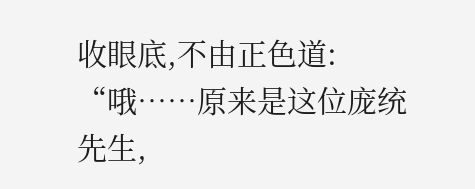收眼底,不由正色道:
“哦……原来是这位庞统先生,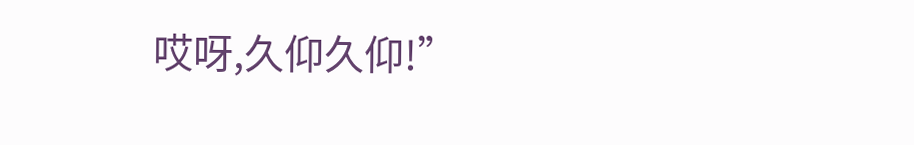哎呀,久仰久仰!”